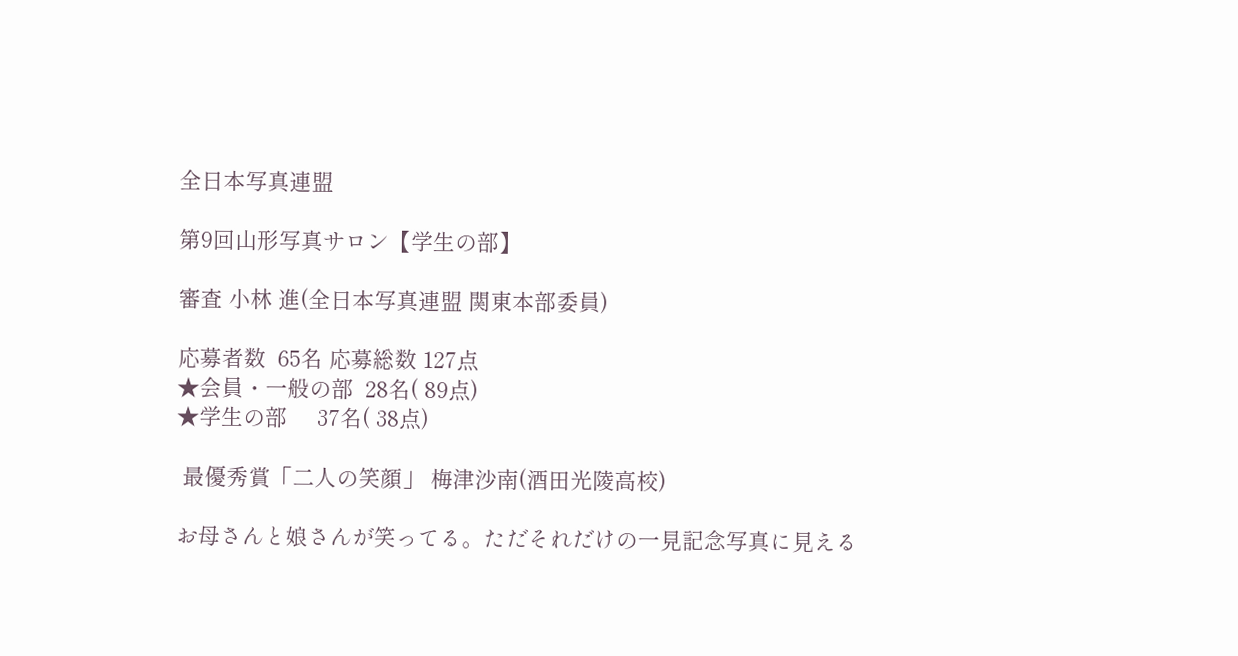全日本写真連盟

第9回山形写真サロン【学生の部】

審査 小林 進(全日本写真連盟 関東本部委員)

応募者数  65名 応募総数 127点
★会員・一般の部  28名( 89点)
★学生の部     37名( 38点)

 最優秀賞「二人の笑顔」 梅津沙南(酒田光陵高校)

お母さんと娘さんが笑ってる。ただそれだけの一見記念写真に見える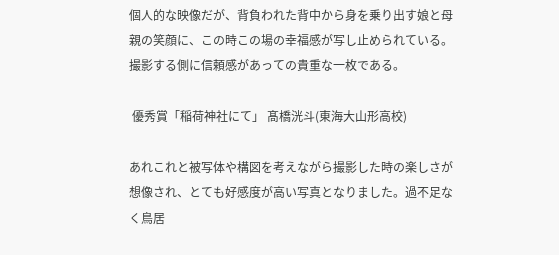個人的な映像だが、背負われた背中から身を乗り出す娘と母親の笑顔に、この時この場の幸福感が写し止められている。撮影する側に信頼感があっての貴重な一枚である。

 優秀賞「稲荷神社にて」 髙橋洸斗(東海大山形高校)

あれこれと被写体や構図を考えながら撮影した時の楽しさが想像され、とても好感度が高い写真となりました。過不足なく鳥居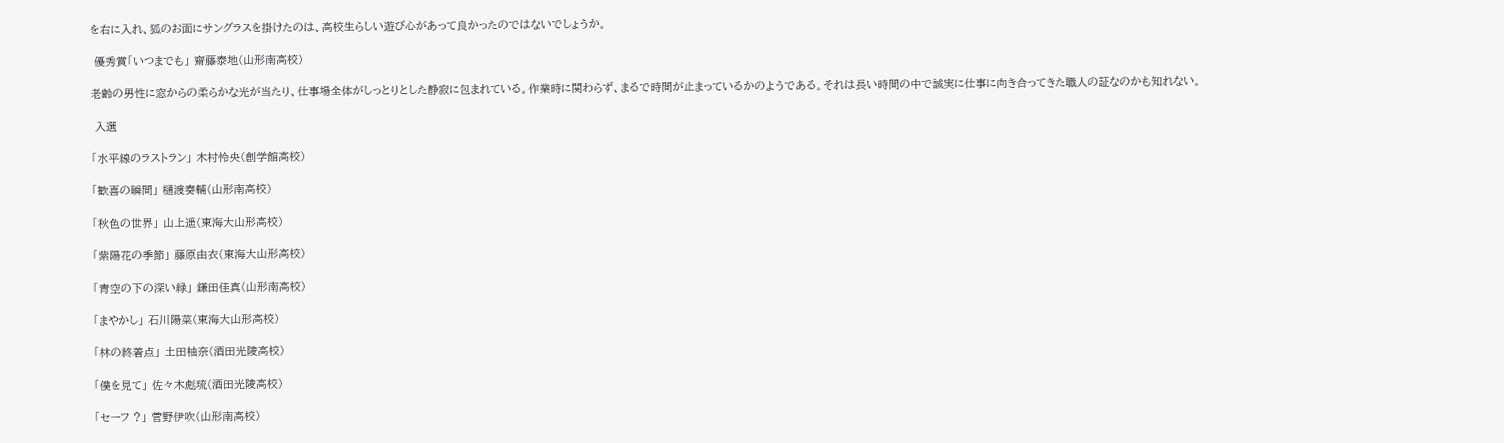を右に入れ、狐のお面にサングラスを掛けたのは、高校生らしい遊び心があって良かったのではないでしょうか。

 優秀賞「いつまでも」 齋藤泰地(山形南高校)

老齢の男性に窓からの柔らかな光が当たり、仕事場全体がしっとりとした静寂に包まれている。作業時に関わらず、まるで時間が止まっているかのようである。それは長い時間の中で誠実に仕事に向き合ってきた職人の証なのかも知れない。

 入選

「水平線のラストラン」 木村怜央(創学館高校)

「歓喜の瞬間」 樋渡奏輔(山形南高校)

「秋色の世界」 山上遥(東海大山形高校)

「紫陽花の季節」 藤原由衣(東海大山形高校)

「青空の下の深い緑」 鎌田佳真(山形南高校)

「まやかし」 石川陽菜(東海大山形高校)

「林の終着点」 土田柚奈(酒田光陵高校)

「僕を見て」 佐々木彪琉(酒田光陵高校)

「セーフ ?」 菅野伊吹(山形南高校)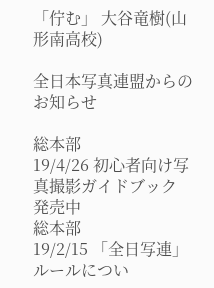「佇む」 大谷竜樹(山形南高校)

全日本写真連盟からのお知らせ

総本部
19/4/26 初心者向け写真撮影ガイドブック 発売中
総本部
19/2/15 「全日写連」ルールについ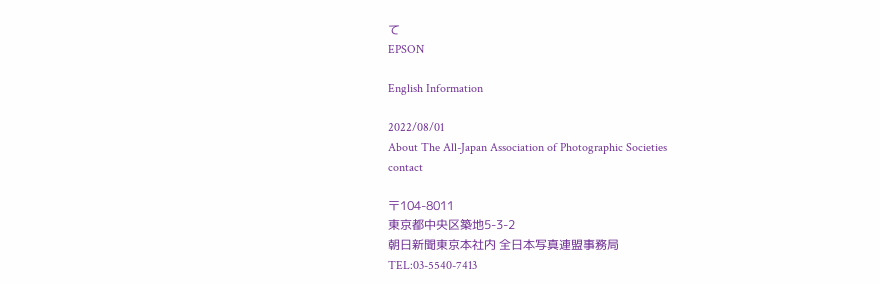て
EPSON

English Information

2022/08/01
About The All-Japan Association of Photographic Societies
contact

〒104-8011
東京都中央区築地5-3-2
朝日新聞東京本社内 全日本写真連盟事務局
TEL:03-5540-7413